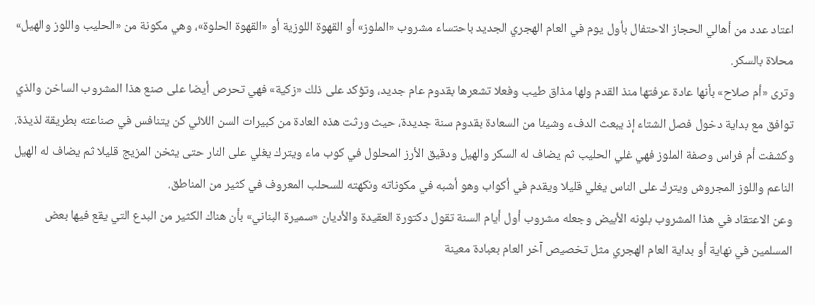اعتاد عدد من أهالي الحجاز الاحتفال بأول يوم في العام الهجري الجديد باحتساء مشروب «الملوز» أو القهوة اللوزية أو «القهوة الحلوة»، وهي مكونة من «الحليب واللوز والهيل» محلاة بالسكر.
وترى «أم صلاح» بأنها عادة عرفتها منذ القدم ولها مذاق طيب وفعلا تشعرها بقدوم عام جديد، وتؤكد على ذلك «زكية» فهي تحرص أيضا على صنع هذا المشروب الساخن والذي توافق مع بداية دخول فصل الشتاء إذ يبعث الدفء وشيئا من السعادة بقدوم سنة جديدة، حيث ورثت هذه العادة من كبيرات السن اللائي كن يتنافس في صناعته بطريقة لذيذة.
وكشفت أم فراس وصفة الملوز فهي غلي الحليب ثم يضاف له السكر والهيل ودقيق الأرز المحلول في كوب ماء ويترك يغلي على النار حتى يثخن المزيج قليلا ثم يضاف له الهيل الناعم واللوز المجروش ويترك على الناس يغلي قليلا ويقدم في أكواب وهو أشبه في مكوناته ونكهته للسحلب المعروف في كثير من المناطق.
وعن الاعتقاد في هذا المشروب بلونه الأبيض وجعله مشروب أول أيام السنة تقول دكتورة العقيدة والأديان «سميرة البناني» بأن هناك الكثير من البدع التي يقع فيها بعض المسلمين في نهاية أو بداية العام الهجري مثل تخصيص آخر العام بعبادة معينة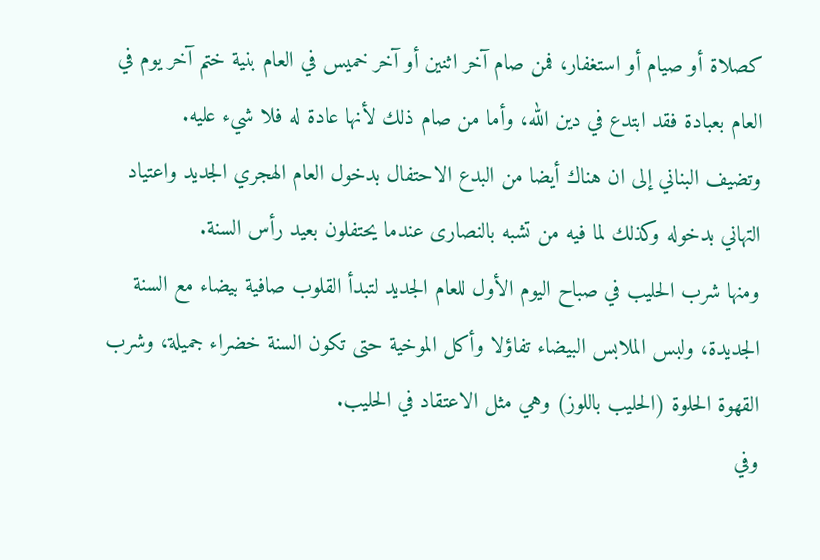كصلاة أو صيام أو استغفار، فمن صام آخر اثنين أو آخر خميس في العام بنية ختم آخر يوم في العام بعبادة فقد ابتدع في دين الله، وأما من صام ذلك لأنها عادة له فلا شيء عليه.
وتضيف البناني إلى ان هناك أيضا من البدع الاحتفال بدخول العام الهجري الجديد واعتياد التهاني بدخوله وكذلك لما فيه من تشبه بالنصارى عندما يحتفلون بعيد رأس السنة.
ومنها شرب الحليب في صباح اليوم الأول للعام الجديد لتبدأ القلوب صافية بيضاء مع السنة الجديدة، ولبس الملابس البيضاء تفاؤلا وأكل الموخية حتى تكون السنة خضراء جميلة، وشرب القهوة الحلوة (الحليب باللوز) وهي مثل الاعتقاد في الحليب.
وفي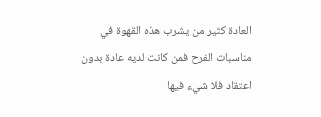العادة كثير من يشرب هذه القهوة في مناسبات الفرح فمن كانت لديه عادة بدون اعتقاد فلا شيء فيها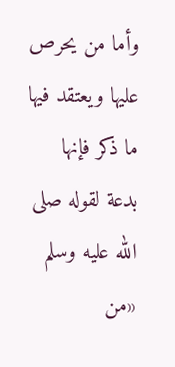وأما من يحرص عليها ويعتقد فيها ما ذكر فإنها بدعة لقوله صلى الله عليه وسلم «من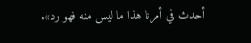أحدث في أمرنا هذا ما ليس منه فهو رد».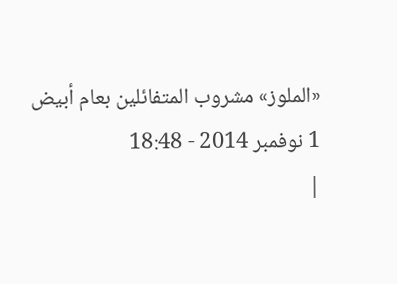«الملوز» مشروب المتفائلين بعام أبيض
1 نوفمبر 2014 - 18:48
|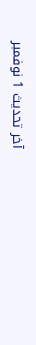آخر تحديث 1 نوفمبر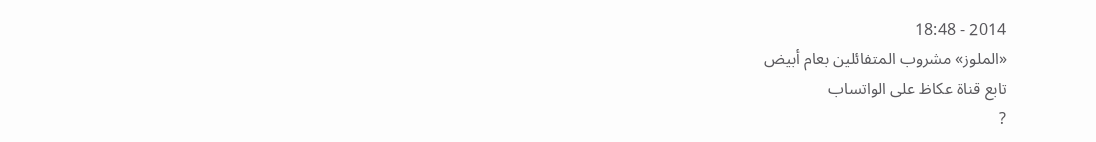2014 - 18:48
«الملوز» مشروب المتفائلين بعام أبيض
تابع قناة عكاظ على الواتساب
?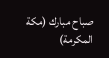صباح مبارك (مكة المكرمة)